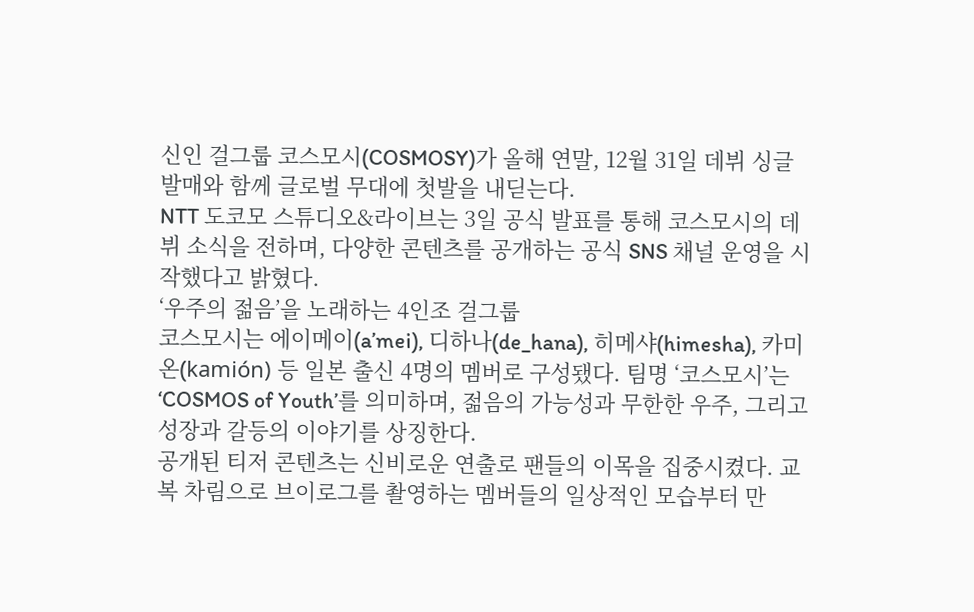신인 걸그룹 코스모시(COSMOSY)가 올해 연말, 12월 31일 데뷔 싱글 발매와 함께 글로벌 무대에 첫발을 내딛는다.
NTT 도코모 스튜디오&라이브는 3일 공식 발표를 통해 코스모시의 데뷔 소식을 전하며, 다양한 콘텐츠를 공개하는 공식 SNS 채널 운영을 시작했다고 밝혔다.
‘우주의 젊음’을 노래하는 4인조 걸그룹
코스모시는 에이메이(a’mei), 디하나(de_hana), 히메샤(himesha), 카미온(kamión) 등 일본 출신 4명의 멤버로 구성됐다. 팀명 ‘코스모시’는 ‘COSMOS of Youth’를 의미하며, 젊음의 가능성과 무한한 우주, 그리고 성장과 갈등의 이야기를 상징한다.
공개된 티저 콘텐츠는 신비로운 연출로 팬들의 이목을 집중시켰다. 교복 차림으로 브이로그를 촬영하는 멤버들의 일상적인 모습부터 만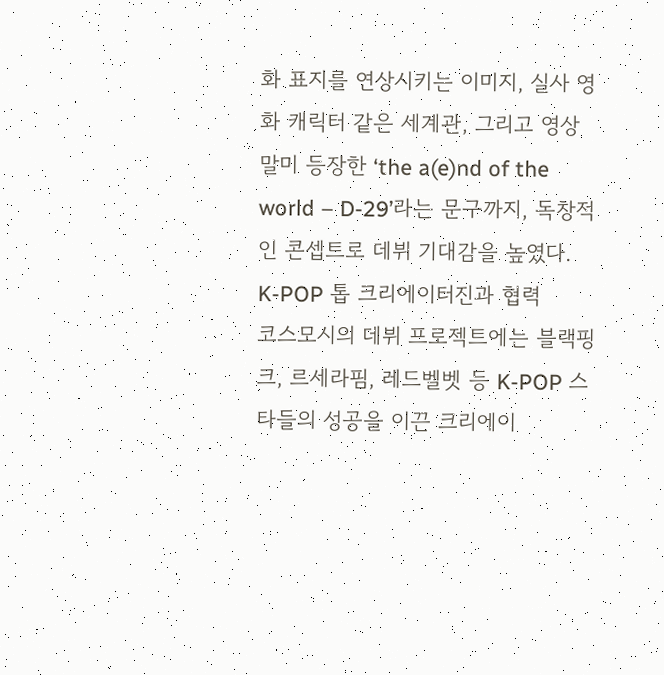화 표지를 연상시키는 이미지, 실사 영화 캐릭터 같은 세계관, 그리고 영상 말미 등장한 ‘the a(e)nd of the world – D-29’라는 문구까지, 독창적인 콘셉트로 데뷔 기대감을 높였다.
K-POP 톱 크리에이터진과 협력
코스모시의 데뷔 프로젝트에는 블랙핑크, 르세라핌, 레드벨벳 등 K-POP 스타들의 성공을 이끈 크리에이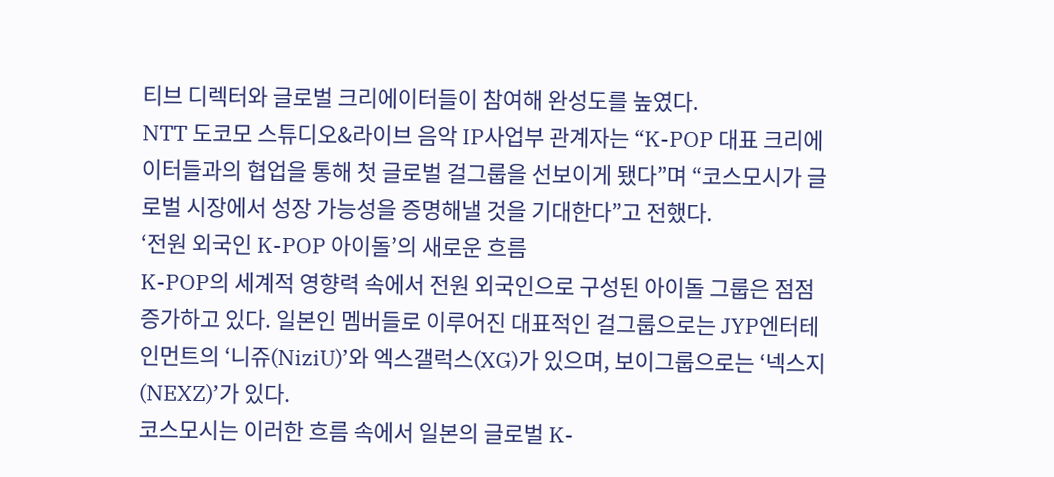티브 디렉터와 글로벌 크리에이터들이 참여해 완성도를 높였다.
NTT 도코모 스튜디오&라이브 음악 IP사업부 관계자는 “K-POP 대표 크리에이터들과의 협업을 통해 첫 글로벌 걸그룹을 선보이게 됐다”며 “코스모시가 글로벌 시장에서 성장 가능성을 증명해낼 것을 기대한다”고 전했다.
‘전원 외국인 K-POP 아이돌’의 새로운 흐름
K-POP의 세계적 영향력 속에서 전원 외국인으로 구성된 아이돌 그룹은 점점 증가하고 있다. 일본인 멤버들로 이루어진 대표적인 걸그룹으로는 JYP엔터테인먼트의 ‘니쥬(NiziU)’와 엑스갤럭스(XG)가 있으며, 보이그룹으로는 ‘넥스지(NEXZ)’가 있다.
코스모시는 이러한 흐름 속에서 일본의 글로벌 K-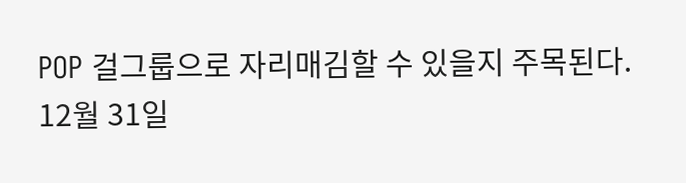POP 걸그룹으로 자리매김할 수 있을지 주목된다.
12월 31일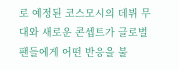로 예정된 코스모시의 데뷔 무대와 새로운 콘셉트가 글로벌 팬들에게 어떤 반응을 불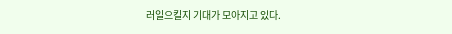러일으킬지 기대가 모아지고 있다.